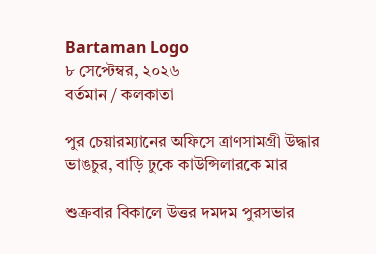Bartaman Logo
৮ সেপ্টেম্বর, ২০২৬
বর্তমান / কলকাতা

পুর চেয়ারম্যানের অফিসে ত্রাণসামগ্রী উদ্ধার ভাঙচুর, বাড়ি ঢুকে কাউন্সিলারকে মার

শুক্রবার বিকালে উত্তর দমদম পুরসভার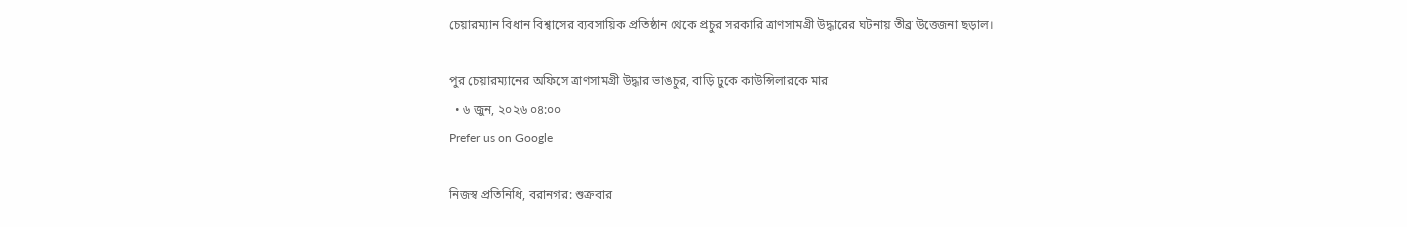চেয়ারম্যান বিধান বিশ্বাসের ব্যবসায়িক প্রতিষ্ঠান থেকে প্রচুর সরকারি ত্রাণসামগ্রী উদ্ধারের ঘটনায় তীব্র উত্তেজনা ছড়াল।

পুর চেয়ারম্যানের অফিসে ত্রাণসামগ্রী উদ্ধার ভাঙচুর, বাড়ি ঢুকে কাউন্সিলারকে মার
  • ৬ জুন, ২০২৬ ০৪:০০
Prefer us on Google

নিজস্ব প্রতিনিধি, বরানগর: শুক্রবার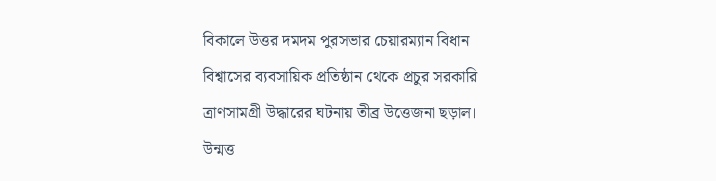বিকালে উত্তর দমদম পুরসভার চেয়ারম্যান বিধান বিশ্বাসের ব্যবসায়িক প্রতিষ্ঠান থেকে প্রচুর সরকারি ত্রাণসামগ্রী উদ্ধারের ঘটনায় তীব্র উত্তেজনা ছড়াল। উন্মত্ত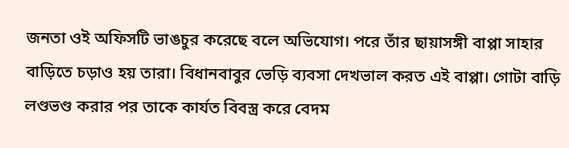জনতা ওই অফিসটি ভাঙচুর করেছে বলে অভিযোগ। পরে তাঁর ছায়াসঙ্গী বাপ্পা সাহার বাড়িতে চড়াও হয় তারা। বিধানবাবুর ভেড়ি ব্যবসা দেখভাল করত এই বাপ্পা। গোটা বাড়ি লণ্ডভণ্ড করার পর তাকে কার্যত বিবস্ত্র করে বেদম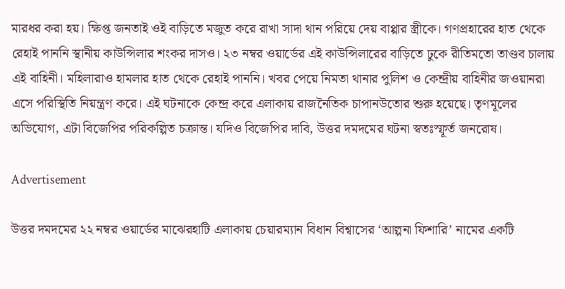মারধর করা হয়। ক্ষিপ্ত জনতাই ওই বাড়িতে মজুত করে রাখা সাদা থান পরিয়ে দেয় বাপ্পার স্ত্রীকে। গণপ্রহারের হাত থেকে রেহাই পাননি স্থানীয় কাউন্সিলার শংকর দাসও। ২৩ নম্বর ওয়ার্ডের এই কাউন্সিলারের বাড়িতে ঢুকে রীতিমতো তাণ্ডব চালায় এই বাহিনী। মহিলারাও হামলার হাত থেকে রেহাই পাননি। খবর পেয়ে নিমতা থানার পুলিশ ও কেন্দ্রীয় বাহিনীর জওয়ানরা এসে পরিস্থিতি নিয়ন্ত্রণ করে। এই ঘটনাকে কেন্দ্র করে এলাকায় রাজনৈতিক চাপানউতোর শুরু হয়েছে। তৃণমূলের অভিযোগ, এটা বিজেপির পরিকল্পিত চক্রান্ত। যদিও বিজেপির দাবি, উত্তর দমদমের ঘটনা স্বতঃস্ফূর্ত জনরোষ।

Advertisement

উত্তর দমদমের ২২ নম্বর ওয়ার্ডের মাঝেরহাটি এলাকায় চেয়ারম্যান বিধান বিশ্বাসের ‘আল্পনা ফিশারি’ নামের একটি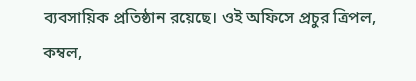ব্যবসায়িক প্রতিষ্ঠান রয়েছে। ওই অফিসে প্রচুর ত্রিপল, কম্বল,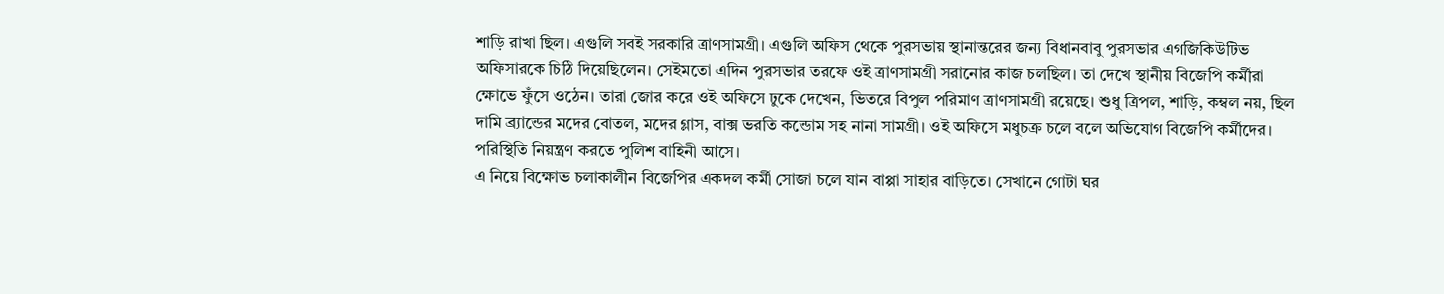শাড়ি রাখা ছিল। এগুলি সবই সরকারি ত্রাণসামগ্রী। এগুলি অফিস থেকে পুরসভায় স্থানান্তরের জন্য বিধানবাবু পুরসভার এগজিকিউটিভ অফিসারকে চিঠি দিয়েছিলেন। সেইমতো এদিন পুরসভার তরফে ওই ত্রাণসামগ্রী সরানোর কাজ চলছিল। তা দেখে স্থানীয় বিজেপি কর্মীরা ক্ষোভে ফুঁসে ওঠেন। তারা জোর করে ওই অফিসে ঢুকে দেখেন, ভিতরে বিপুল পরিমাণ ত্রাণসামগ্রী রয়েছে। শুধু ত্রিপল, শাড়ি, কম্বল নয়, ছিল দামি ব্র্যান্ডের মদের বোতল, মদের গ্লাস, বাক্স ভরতি কন্ডোম সহ নানা সামগ্রী। ওই অফিসে মধুচক্র চলে বলে অভিযোগ বিজেপি কর্মীদের। পরিস্থিতি নিয়ন্ত্রণ করতে পুলিশ বাহিনী আসে।
এ নিয়ে বিক্ষোভ চলাকালীন বিজেপির একদল কর্মী সোজা চলে যান বাপ্পা সাহার বাড়িতে। সেখানে গোটা ঘর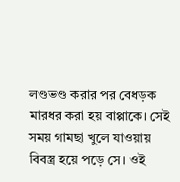লণ্ডভণ্ড করার পর বেধড়ক মারধর করা হয় বাপ্পাকে। সেই সময় গামছা খুলে যাওয়ায় বিবস্ত্র হয়ে পড়ে সে। ওই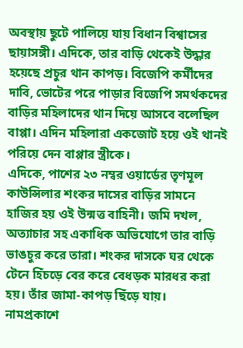অবস্থায় ছুটে পালিয়ে যায় বিধান বিশ্বাসের ছায়াসঙ্গী। এদিকে, তার বাড়ি থেকেই উদ্ধার হয়েছে প্রচুর থান কাপড়। বিজেপি কর্মীদের দাবি, ভোটের পরে পাড়ার বিজেপি সমর্থকদের বাড়ির মহিলাদের থান দিয়ে আসবে বলেছিল বাপ্পা। এদিন মহিলারা একজোট হয়ে ওই থানই পরিয়ে দেন বাপ্পার স্ত্রীকে।
এদিকে, পাশের ২৩ নম্বর ওয়ার্ডের তৃণমূল কাউন্সিলার শংকর দাসের বাড়ির সামনে হাজির হয় ওই উন্মত্ত বাহিনী। জমি দখল, অত্যাচার সহ একাধিক অভিযোগে তার বাড়ি ভাঙচুর করে তারা। শংকর দাসকে ঘর থেকে টেনে হিঁচড়ে বের করে বেধড়ক মারধর করা হয়। তাঁর জামা-কাপড় ছিঁড়ে যায়।
নামপ্রকাশে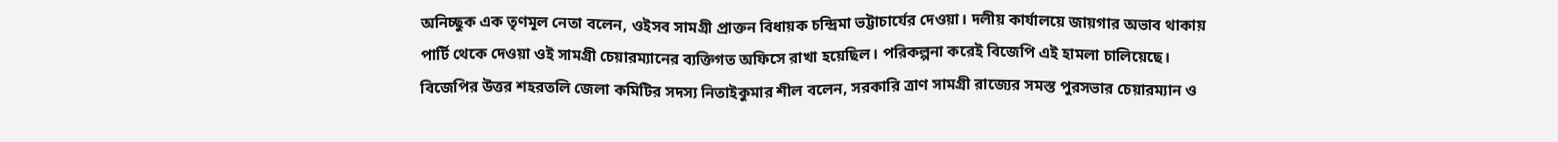অনিচ্ছুক এক তৃণমূল নেতা বলেন, ওইসব সামগ্রী প্রাক্তন বিধায়ক চন্দ্রিমা ভট্টাচার্যের দেওয়া। দলীয় কার্যালয়ে জায়গার অভাব থাকায় পার্টি থেকে দেওয়া ওই সামগ্রী চেয়ারম্যানের ব্যক্তিগত অফিসে রাখা হয়েছিল। পরিকল্পনা করেই বিজেপি এই হামলা চালিয়েছে। বিজেপির উত্তর শহরতলি জেলা কমিটির সদস্য নিতাইকুমার শীল বলেন, সরকারি ত্রাণ সামগ্রী রাজ্যের সমস্ত পুরসভার চেয়ারম্যান ও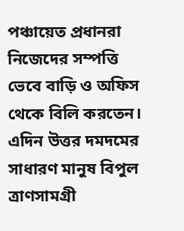পঞ্চায়েত প্রধানরা নিজেদের সম্পত্তি ভেবে বাড়ি ও অফিস থেকে বিলি করতেন। এদিন উত্তর দমদমের সাধারণ মানুষ বিপুল ত্রাণসামগ্রী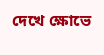দেখে ক্ষোভে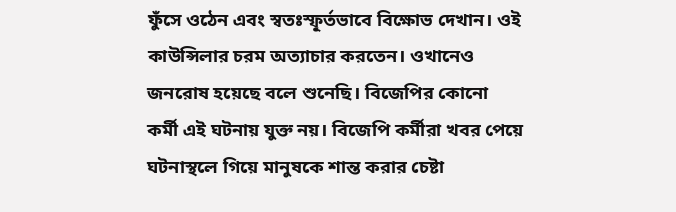ফুঁসে ওঠেন এবং স্বতঃস্ফূর্তভাবে বিক্ষোভ দেখান। ওই কাউন্সিলার চরম অত্যাচার করতেন। ওখানেও জনরোষ হয়েছে বলে শুনেছি। বিজেপির কোনো কর্মী এই ঘটনায় যুক্ত নয়। বিজেপি কর্মীরা খবর পেয়ে ঘটনাস্থলে গিয়ে মানুষকে শান্ত করার চেষ্টা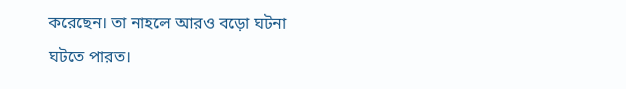করেছেন। তা নাহলে আরও বড়ো ঘটনা ঘটতে পারত।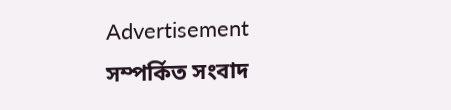Advertisement
সম্পর্কিত সংবাদ